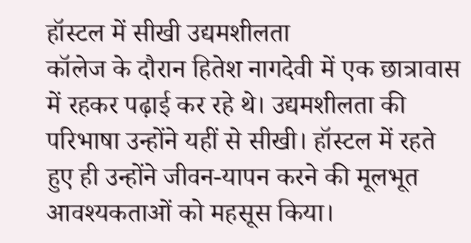हॉस्टल में सीखी उद्यमशीलता
कॉलेज के दौरान हितेश नागदेवी में एक छात्रावास में रहकर पढ़ाई कर रहे थे। उद्यमशीलता की परिभाषा उन्होंने यहीं से सीखी। हॉस्टल में रहते हुए ही उन्होंने जीवन-यापन करने की मूलभूत आवश्यकताओं को महसूस किया।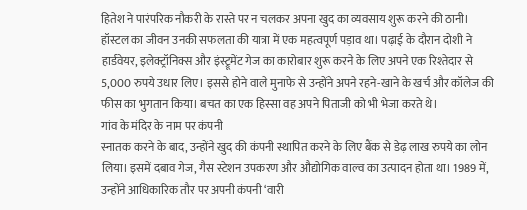हितेश ने पारंपरिक नौकरी के रास्ते पर न चलकर अपना खुद का व्यवसाय शुरू करने की ठानी। हॉस्टल का जीवन उनकी सफलता की यात्रा में एक महत्वपूर्ण पड़ाव था। पढ़ाई के दौरान दोशी ने हार्डवेयर, इलेक्ट्रॉनिक्स और इंस्ट्रूमेंट गेज का कारोबार शुरू करने के लिए अपने एक रिश्तेदार से 5,000 रुपये उधार लिए। इससे होने वाले मुनाफे से उन्होंने अपने रहने-खाने के खर्च और कॉलेज की फीस का भुगतान किया। बचत का एक हिस्सा वह अपने पिताजी को भी भेजा करते थे।
गांव के मंदिर के नाम पर कंपनी
स्नातक करने के बाद, उन्होंने खुद की कंपनी स्थापित करने के लिए बैंक से डेढ़ लाख रुपये का लोन लिया। इसमें दबाव गेज, गैस स्टेशन उपकरण और औद्योगिक वाल्व का उत्पादन होता था। 1989 में, उन्होंने आधिकारिक तौर पर अपनी कंपनी ‘वारी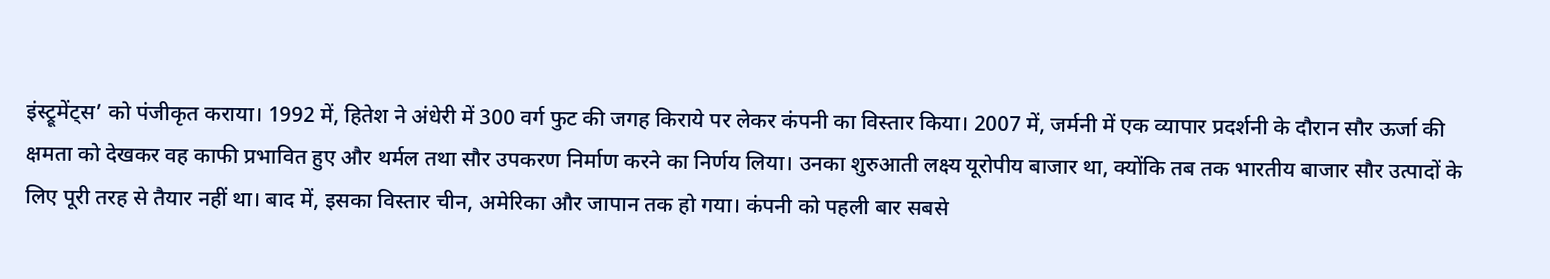इंस्ट्रूमेंट्स’ को पंजीकृत कराया। 1992 में, हितेश ने अंधेरी में 300 वर्ग फुट की जगह किराये पर लेकर कंपनी का विस्तार किया। 2007 में, जर्मनी में एक व्यापार प्रदर्शनी के दौरान सौर ऊर्जा की क्षमता को देखकर वह काफी प्रभावित हुए और थर्मल तथा सौर उपकरण निर्माण करने का निर्णय लिया। उनका शुरुआती लक्ष्य यूरोपीय बाजार था, क्योंकि तब तक भारतीय बाजार सौर उत्पादों के लिए पूरी तरह से तैयार नहीं था। बाद में, इसका विस्तार चीन, अमेरिका और जापान तक हो गया। कंपनी को पहली बार सबसे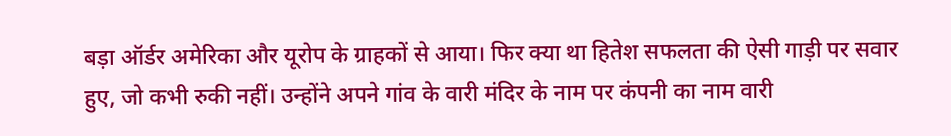बड़ा ऑर्डर अमेरिका और यूरोप के ग्राहकों से आया। फिर क्या था हितेश सफलता की ऐसी गाड़ी पर सवार हुए, जो कभी रुकी नहीं। उन्होंने अपने गांव के वारी मंदिर के नाम पर कंपनी का नाम वारी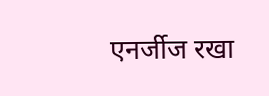एनर्जीज रखा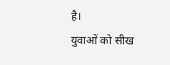है।
युवाओं को सीख